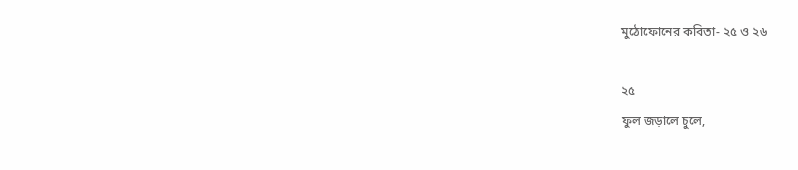মুঠোফোনের কবিতা- ২৫ ও ২৬

২৫
ফুল জড়ালে চুলে,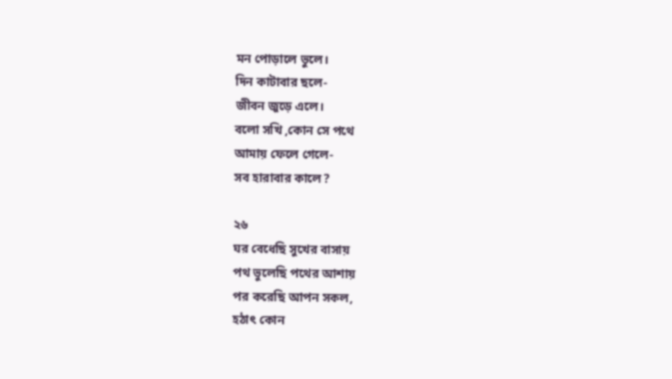মন পোড়ালে ভুলে।
দিন কাটাবার ছলে-
জীবন জুড়ে এলে।
বলো সখি ,কোন সে পথে
আমায় ফেলে গেলে-
সব হারাবার কালে?

২৬
ঘর বেধেছি সুখের বাসায়
পথ ভুলেছি পথের আশায়
পর করেছি আপন সকল,
হঠাৎ কোন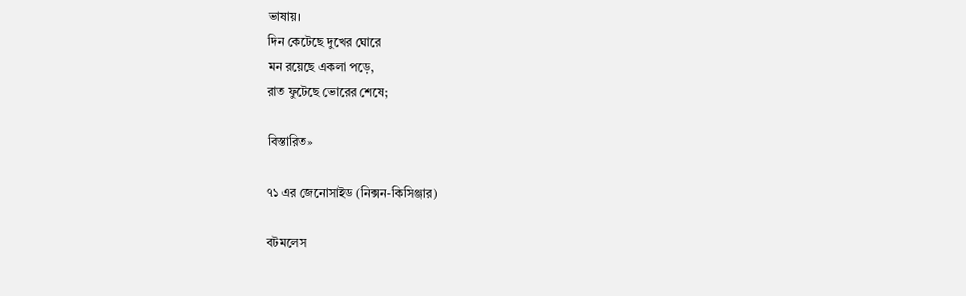ভাষায়।
দিন কেটেছে দুখের ঘোরে
মন রয়েছে একলা পড়ে,
রাত ফুটেছে ভোরের শেষে;

বিস্তারিত»

৭১ এর জেনোসাইড (নিক্সন-কিসিঞ্জার)

বটমলেস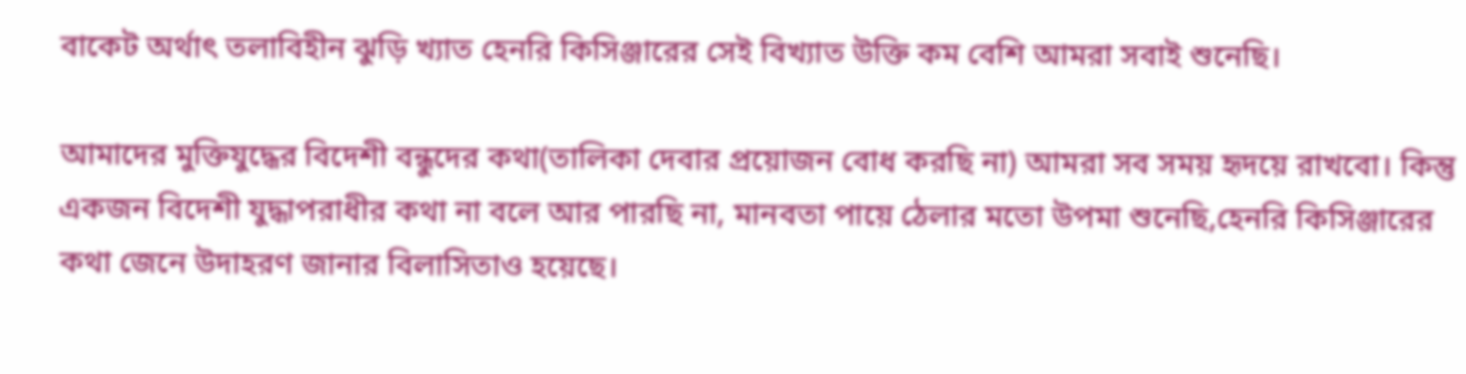বাকেট অর্থাৎ তলাবিহীন ঝুড়ি খ্যাত হেনরি কিসিঞ্জারের সেই বিখ্যাত উক্তি কম বেশি আমরা সবাই শুনেছি।

আমাদের মুক্তিযুদ্ধের বিদেশী বন্ধুদের কথা(তালিকা দেবার প্রয়োজন বোধ করছি না) আমরা সব সময় হৃদয়ে রাখবো। কিন্তু একজন বিদেশী যুদ্ধাপরাধীর কথা না বলে আর পারছি না, মানবতা পায়ে ঠেলার মতো উপমা শুনেছি,হেনরি কিসিঞ্জারের কথা জেনে উদাহরণ জানার বিলাসিতাও হয়েছে।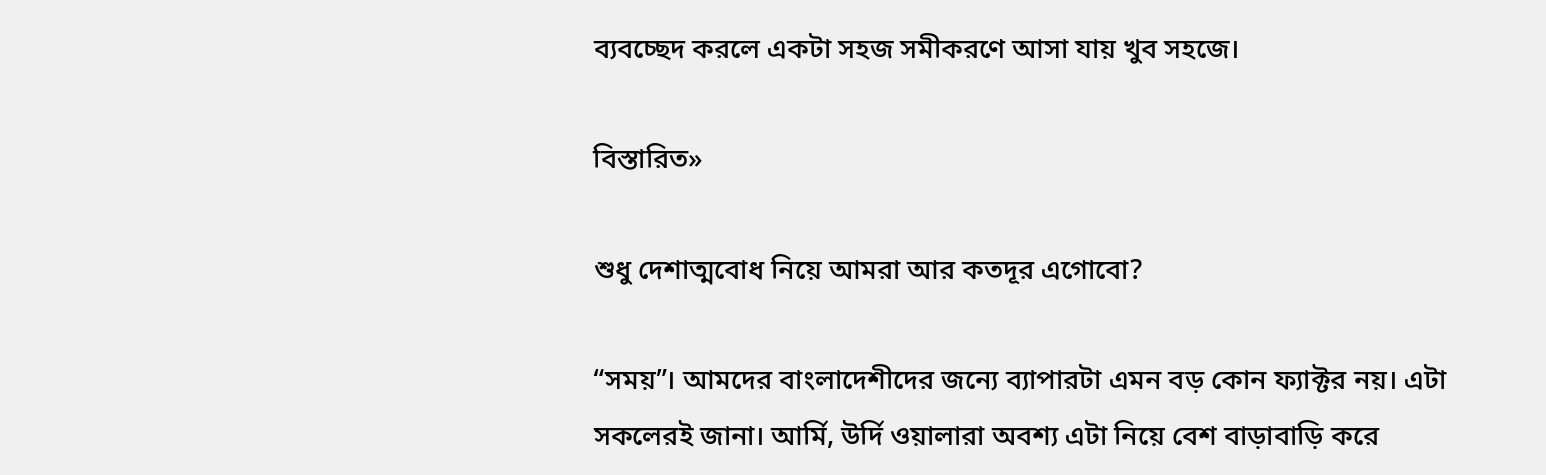ব্যবচ্ছেদ করলে একটা সহজ সমীকরণে আসা যায় খুব সহজে।

বিস্তারিত»

শুধু দেশাত্মবোধ নিয়ে আমরা আর কতদূর এগোবো?

“সময়”। আমদের বাংলাদেশীদের জন্যে ব্যাপারটা এমন বড় কোন ফ্যাক্টর নয়। এটা সকলেরই জানা। আর্মি, উর্দি ওয়ালারা অবশ্য এটা নিয়ে বেশ বাড়াবাড়ি করে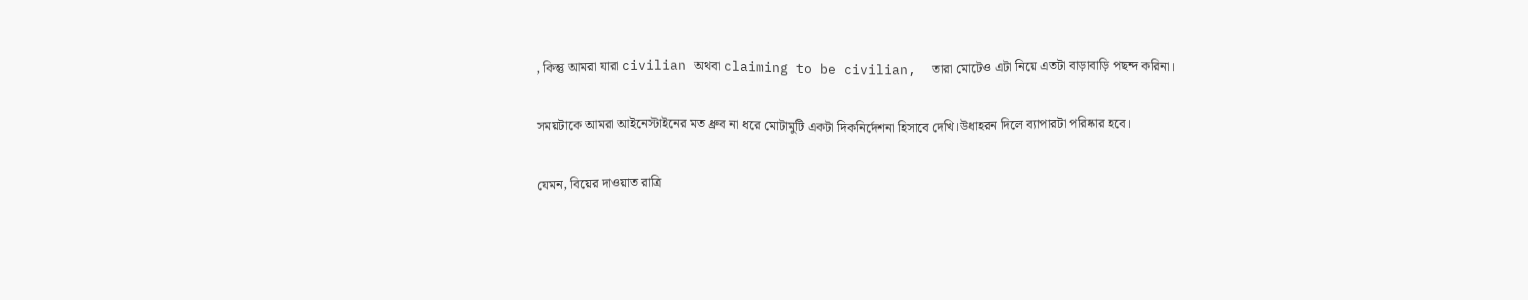, কিন্তু আমরা যারা civilian অথবা claiming to be civilian,  তারা মোটেও এটা নিয়ে এতটা বাড়াবাড়ি পছন্দ করিনা।

সময়টাকে আমরা আইনেস্টাইনের মত ধ্রুব না ধরে মোটামুটি একটা দিকনির্দেশনা হিসাবে দেখি।উধাহরন দিলে ব্যাপারটা পরিষ্কার হবে।

যেমন, বিয়ের দাওয়াত রাত্রি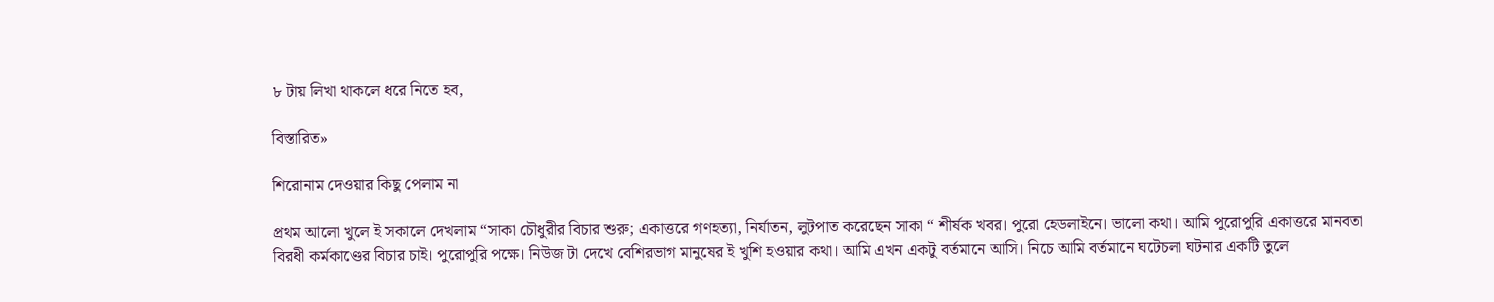৮ টায় লিখা থাকলে ধরে নিতে হব,

বিস্তারিত»

শিরোনাম দেওয়ার কিছু পেলাম না

প্রথম আলো খুলে ই সকালে দেখলাম “সাকা চৌধুরীর বিচার শুরু; একাত্তরে গণহত্যা, নির্যাতন, লুটপাত করেছেন সাকা “ শীর্ষক খবর। পুরো হেডলাইনে। ভালো কথা। আমি পুরোপুরি একাত্তরে মানবতা বিরধী কর্মকাণ্ডের বিচার চাই। পুরোপুরি পক্ষে। নিউজ টা দেখে বেশিরভাগ মানুষের ই খুশি হওয়ার কথা। আমি এখন একটু বর্তমানে আসি। নিচে আমি বর্তমানে ঘটেচলা ঘটনার একটি তুলে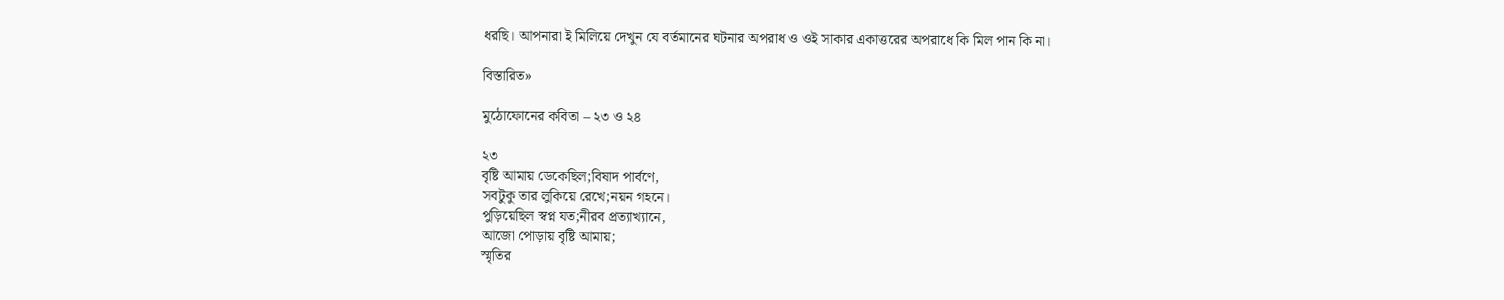ধরছি। আপনারা ই মিলিয়ে দেখুন যে বর্তমানের ঘটনার অপরাধ ও ওই সাকার একাত্তরের অপরাধে কি মিল পান কি না।

বিস্তারিত»

মুঠোফোনের কবিতা – ২৩ ও ২৪

২৩
বৃষ্টি আমায় ডেকেছিল;বিষাদ পার্বণে,
সবটুকু তার লুকিয়ে রেখে;নয়ন গহনে।
পুড়িয়েছিল স্বপ্ন যত;নীরব প্রত্যাখ্যানে,
আজো পোড়ায় বৃষ্টি আমায়;
স্মৃতির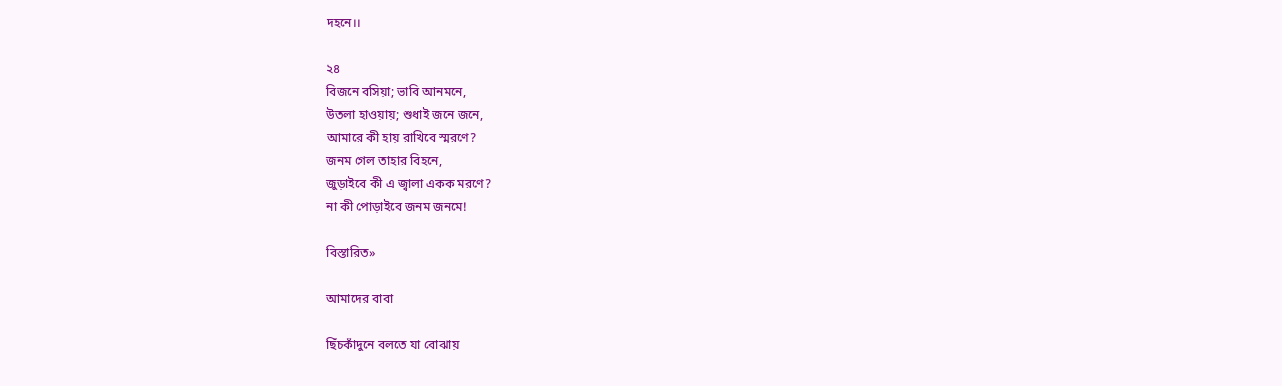দহনে।।

২৪
বিজনে বসিয়া; ভাবি আনমনে,
উতলা হাওয়ায়; শুধাই জনে জনে,
আমারে কী হায় রাখিবে স্মরণে?
জনম গেল তাহার বিহনে,
জুড়াইবে কী এ জ্বালা একক মরণে?
না কী পোড়াইবে জনম জনমে!

বিস্তারিত»

আমাদের বাবা

ছিঁচকাঁদুনে বলতে যা বোঝায়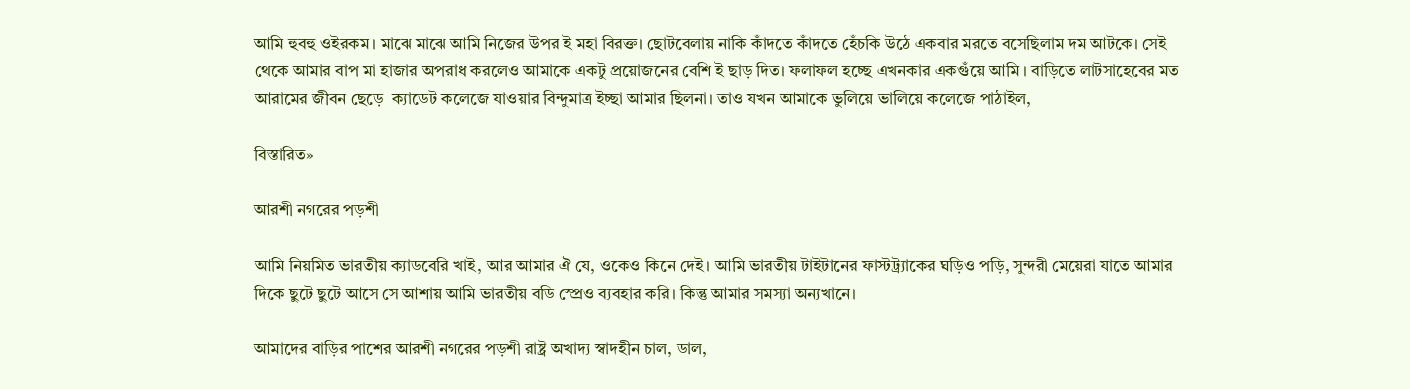আমি হুবহু ওইরকম। মাঝে মাঝে আমি নিজের উপর ই মহা বিরক্ত। ছোটবেলায় নাকি কাঁদতে কাঁদতে হেঁচকি উঠে একবার মরতে বসেছিলাম দম আটকে। সেই থেকে আমার বাপ মা হাজার অপরাধ করলেও আমাকে একটু প্রয়োজনের বেশি ই ছাড় দিত। ফলাফল হচ্ছে এখনকার একগুঁয়ে আমি । বাড়িতে লাটসাহেবের মত আরামের জীবন ছেড়ে  ক্যাডেট কলেজে যাওয়ার বিন্দুমাত্র ইচ্ছা আমার ছিলনা। তাও যখন আমাকে ভুলিয়ে ভালিয়ে কলেজে পাঠাইল,

বিস্তারিত»

আরশী নগরের পড়শী

আমি নিয়মিত ভারতীয় ক্যাডবেরি খাই, আর আমার ঐ যে, ওকেও কিনে দেই। আমি ভারতীয় টাইটানের ফাস্টট্র্যাকের ঘড়িও পড়ি, সুন্দরী মেয়েরা যাতে আমার দিকে ছুটে ছুটে আসে সে আশায় আমি ভারতীয় বডি স্প্রেও ব্যবহার করি। কিন্তু আমার সমস্যা অন্যখানে।

আমাদের বাড়ির পাশের আরশী নগরের পড়শী রাষ্ট্র অখাদ্য স্বাদহীন চাল, ডাল,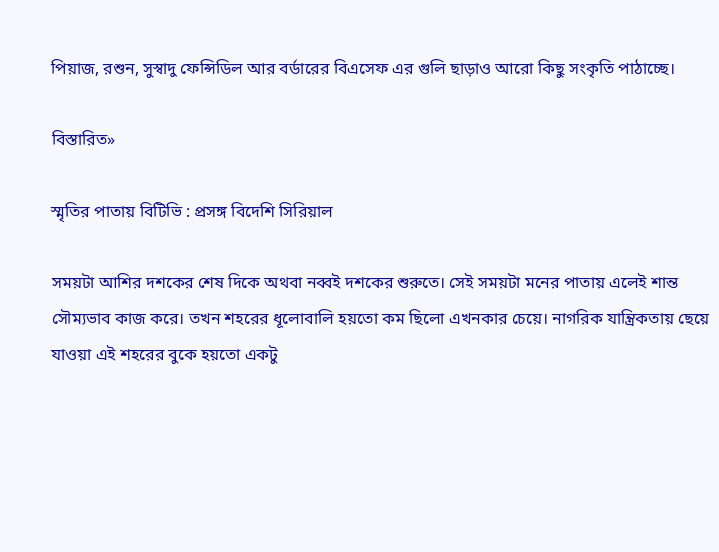পিয়াজ, রশুন, সুস্বাদু ফেন্সিডিল আর বর্ডারের বিএসেফ এর গুলি ছাড়াও আরো কিছু সংকৃতি পাঠাচ্ছে।

বিস্তারিত»

স্মৃতির পাতায় বিটিভি : প্রসঙ্গ বিদেশি সিরিয়াল

সময়টা আশির দশকের শেষ দিকে অথবা নব্বই দশকের শুরুতে। সেই সময়টা মনের পাতায় এলেই শান্ত সৌম্যভাব কাজ করে। তখন শহরের ধূলোবালি হয়তো কম ছিলো এখনকার চেয়ে। নাগরিক যান্ত্রিকতায় ছেয়ে যাওয়া এই শহরের বুকে হয়তো একটু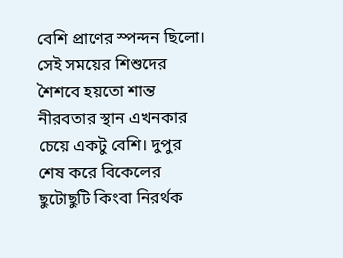বেশি প্রাণের স্পন্দন ছিলো। সেই সময়ের শিশুদের শৈশবে হয়তো শান্ত নীরবতার স্থান এখনকার চেয়ে একটু বেশি। দুপুর শেষ করে বিকেলের ছুটোছুটি কিংবা নিরর্থক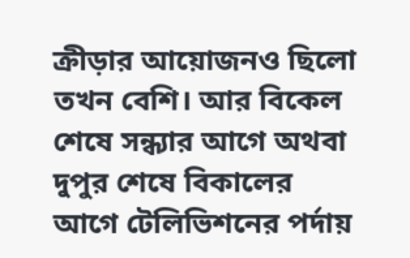ক্রীড়ার আয়োজনও ছিলো তখন বেশি। আর বিকেল শেষে সন্ধ্যার আগে অথবা দুপুর শেষে বিকালের আগে টেলিভিশনের পর্দায়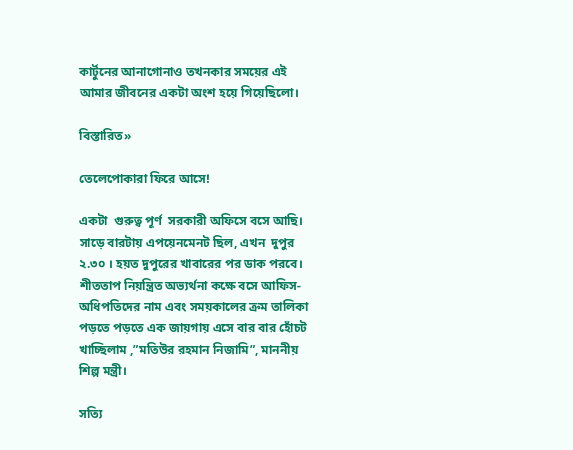কার্টুনের আনাগোনাও তখনকার সময়ের এই আমার জীবনের একটা অংশ হয়ে গিয়েছিলো।

বিস্তারিত»

তেলেপোকারা ফিরে আসে!

একটা  গুরুত্ব পূর্ণ  সরকারী অফিসে বসে আছি। সাড়ে বারটায় এপয়েনমেনট ছিল, এখন  দুপুর ২.৩০ । হয়ত দুপুরের খাবারের পর ডাক পরবে। শীততাপ নিয়ন্ত্রিত অভ্যর্থনা কক্ষে বসে আফিস-অধিপতিদের নাম এবং সময়কালের ক্রম তালিকা পড়তে পড়তে এক জায়গায় এসে বার বার হোঁচট খাচ্ছিলাম ,”মতিউর রহমান নিজামি”, মাননীয় শিল্প মন্ত্রী।

সত্যি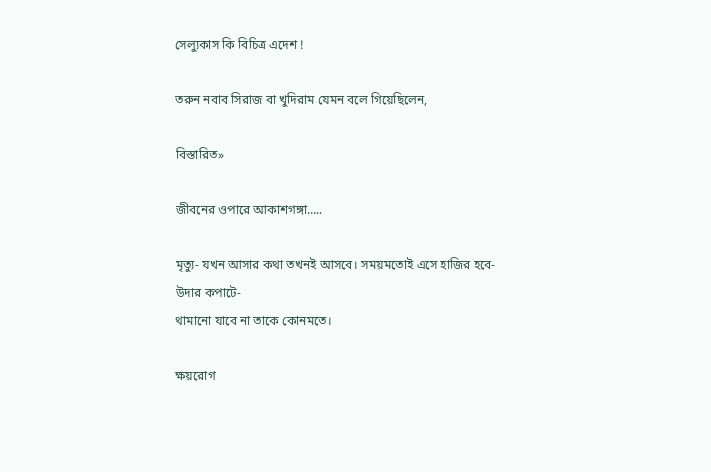সেল্যুকাস কি বিচিত্র এদেশ !

তরুন নবাব সিরাজ বা খুদিরাম যেমন বলে গিয়েছিলেন,

বিস্তারিত»

জীবনের ওপারে আকাশগঙ্গা…..

মৃত্যু- যখন আসার কথা তখনই আসবে। সময়মতোই এসে হাজির হবে-
উদার কপাটে-
থামানো যাবে না তাকে কোনমতে।

ক্ষয়রোগ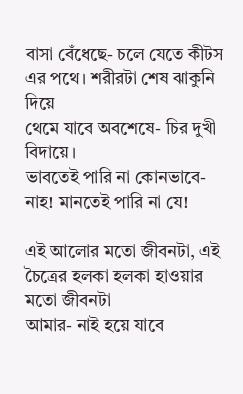বাসা বেঁধেছে- চলে যেতে কীটস এর পথে। শরীরটা শেষ ঝাকুনি দিয়ে
থেমে যাবে অবশেষে- চির দুখী বিদায়ে।
ভাবতেই পারি না কোনভাবে- নাহ! মানতেই পারি না যে!

এই আলোর মতো জীবনটা, এই চৈত্রের হলকা হলকা হাওয়ার মতো জীবনটা
আমার- নাই হয়ে যাবে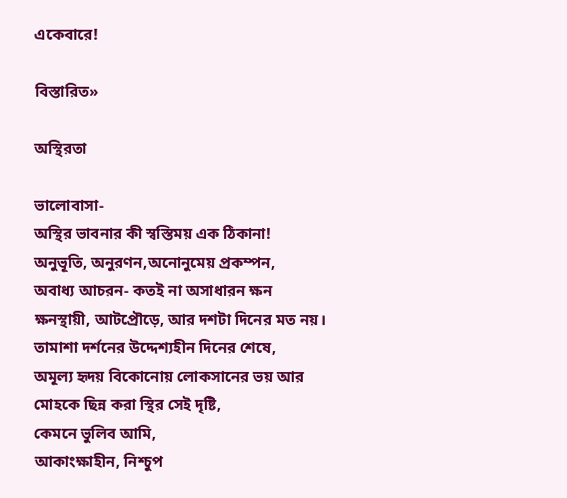একেবারে!

বিস্তারিত»

অস্থিরতা

ভালোবাসা-
অস্থির ভাবনার কী স্বস্তিময় এক ঠিকানা!
অনুভূতি, অনুরণন,অনোনুমেয় প্রকম্পন,
অবাধ্য আচরন- কতই না অসাধারন ক্ষন
ক্ষনস্থায়ী, আটপ্রৌড়ে, আর দশটা দিনের মত নয়।
তামাশা দর্শনের উদ্দেশ্যহীন দিনের শেষে,
অমূল্য হৃদয় বিকোনোয় লোকসানের ভয় আর
মোহকে ছিন্ন করা স্থির সেই দৃষ্টি,
কেমনে ভুলিব আমি,
আকাংক্ষাহীন, নিশ্চুপ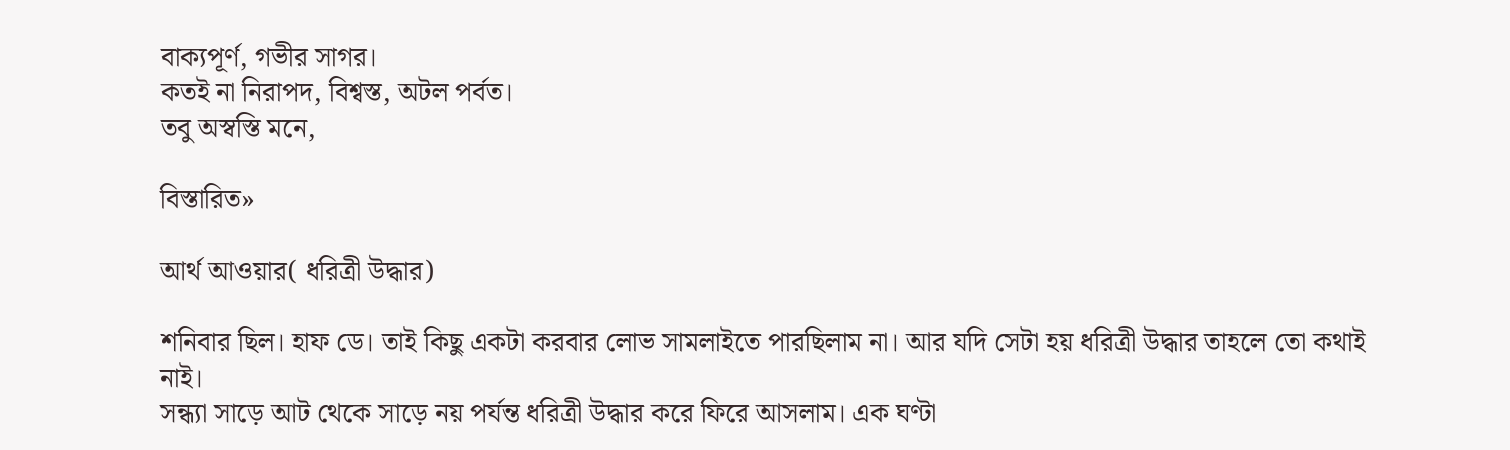বাক্যপূর্ণ, গভীর সাগর।
কতই না নিরাপদ, বিশ্বস্ত, অটল পর্বত।
তবু অস্বস্তি মনে,

বিস্তারিত»

আর্থ আওয়ার( ধরিত্রী উদ্ধার)

শনিবার ছিল। হাফ ডে। তাই কিছু একটা করবার লোভ সামলাইতে পারছিলাম না। আর যদি সেটা হয় ধরিত্রী উদ্ধার তাহলে তো কথাই নাই।
সন্ধ্যা সাড়ে আট থেকে সাড়ে নয় পর্যন্ত ধরিত্রী উদ্ধার করে ফিরে আসলাম। এক ঘণ্টা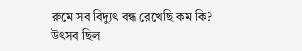রুমে সব বিদ্যুৎ বন্ধ রেখেছি কম কি?
উৎসব ছিল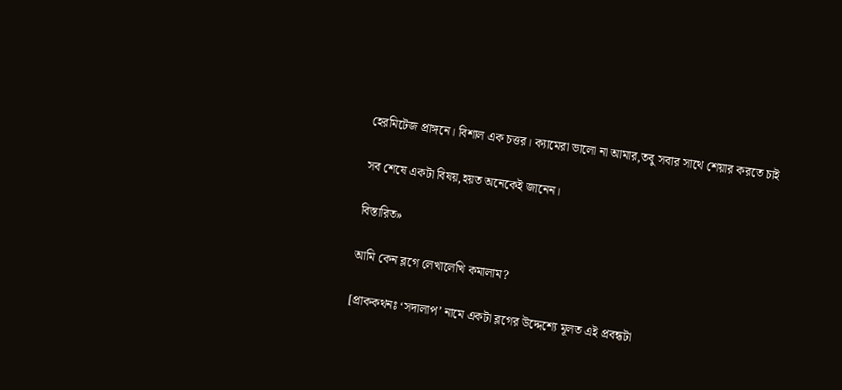হেরমিটেজ প্রাঙ্গনে। বিশাল এক চত্তর। ক্যামেরা ভালো না আমার,তবু সবার সাথে শেয়ার করতে চাই

সব শেষে একটা বিষয়,হয়ত অনেকেই জানেন।

বিস্তারিত»

আমি কেন ব্লগে লেখালেখি কমালাম?

[প্রাককথনঃ ‘সদালাপ’ নামে একটা ব্লগের উদ্দেশ্যে মূলত এই প্রবন্ধটা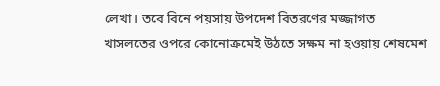লেখা। তবে বিনে পয়সায় উপদেশ বিতরণের মজ্জাগত খাসলতের ওপরে কোনোক্রমেই উঠতে সক্ষম না হওয়ায় শেষমেশ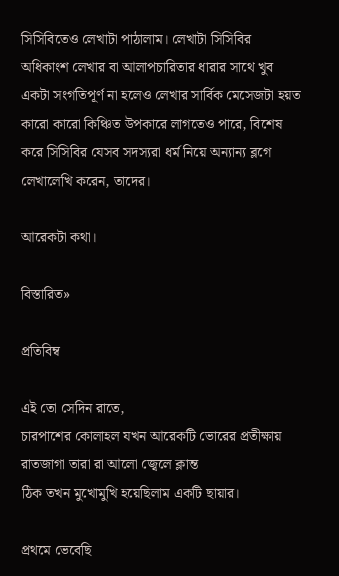সিসিবিতেও লেখাটা পাঠালাম। লেখাটা সিসিবির অধিকাংশ লেখার বা আলাপচারিতার ধারার সাথে খুব একটা সংগতিপূর্ণ না হলেও লেখার সার্বিক মেসেজটা হয়ত কারো কারো কিঞ্চিত উপকারে লাগতেও পারে, বিশেষ করে সিসিবির যেসব সদস্যরা ধর্ম নিয়ে অন্যান্য ব্লগে লেখালেখি করেন, তাদের।

আরেকটা কথা।

বিস্তারিত»

প্রতিবিম্ব

এই তো সেদিন রাতে,
চারপাশের কোলাহল যখন আরেকটি ভোরের প্রতীক্ষায়
রাতজাগা তারা রা আলো জ্বেলে ক্লান্ত
ঠিক তখন মুখোমুখি হয়েছিলাম একটি ছায়ার।

প্রথমে ভেবেছি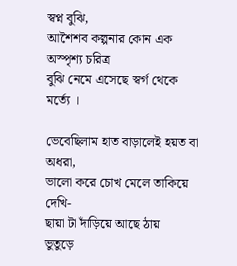স্বপ্ন বুঝি,
আশৈশব কল্পনার কোন এক অস্পৃশ্য চরিত্র
বুঝি নেমে এসেছে স্বর্গ থেকে মর্ত্যে ।

ভেবেছিলাম হাত বাড়ালেই হয়ত বা  অধরা,
ভালো করে চোখ মেলে তাকিয়ে দেখি-
ছায়া টা দাঁড়িয়ে আছে ঠায়
ভুতুড়ে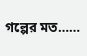গল্পের মত……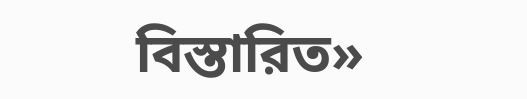বিস্তারিত»